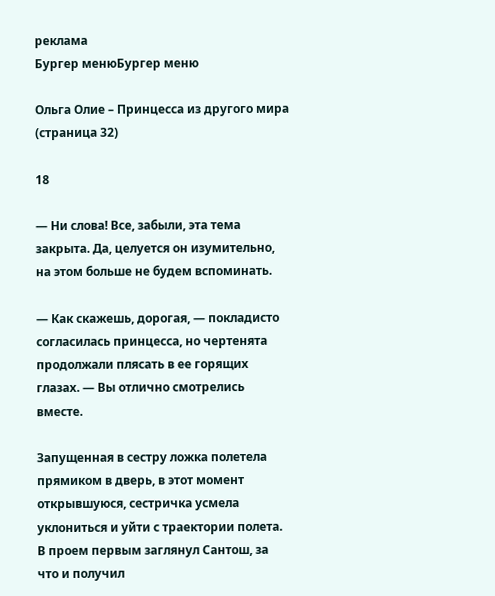реклама
Бургер менюБургер меню

Ольга Олие – Принцесса из другого мира (страница 32)

18

— Ни слова! Все, забыли, эта тема закрыта. Да, целуется он изумительно, на этом больше не будем вспоминать.

— Как скажешь, дорогая, — покладисто согласилась принцесса, но чертенята продолжали плясать в ее горящих глазах. — Вы отлично смотрелись вместе.

Запущенная в сестру ложка полетела прямиком в дверь, в этот момент открывшуюся, сестричка усмела уклониться и уйти с траектории полета. В проем первым заглянул Сантош, за что и получил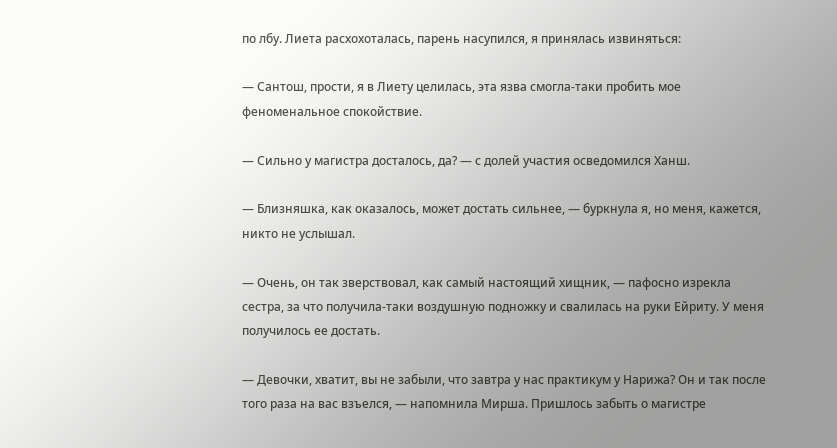по лбу. Лиета расхохоталась, парень насупился, я принялась извиняться:

— Сантош, прости, я в Лиету целилась, эта язва смогла-таки пробить мое феноменальное спокойствие.

— Сильно у магистра досталось, да? — с долей участия осведомился Ханш.

— Близняшка, как оказалось, может достать сильнее, — буркнула я, но меня, кажется, никто не услышал.

— Очень, он так зверствовал, как самый настоящий хищник, — пафосно изрекла сестра, за что получила-таки воздушную подножку и свалилась на руки Ейриту. У меня получилось ее достать.

— Девочки, хватит, вы не забыли, что завтра у нас практикум у Нарижа? Он и так после того раза на вас взъелся, — напомнила Мирша. Пришлось забыть о магистре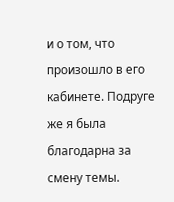и о том, что произошло в его кабинете. Подруге же я была благодарна за смену темы.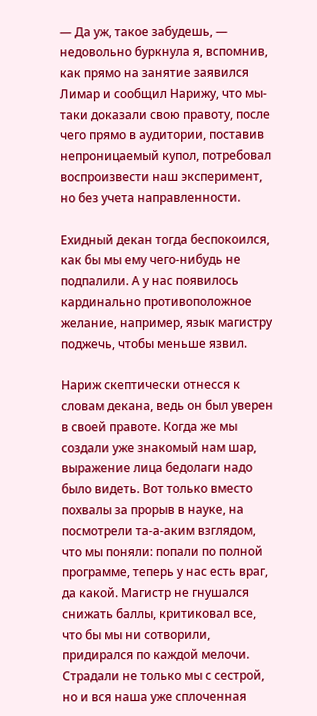— Да уж, такое забудешь, — недовольно буркнула я, вспомнив, как прямо на занятие заявился Лимар и сообщил Нарижу, что мы-таки доказали свою правоту, после чего прямо в аудитории, поставив непроницаемый купол, потребовал воспроизвести наш эксперимент, но без учета направленности.

Ехидный декан тогда беспокоился, как бы мы ему чего-нибудь не подпалили. А у нас появилось кардинально противоположное желание, например, язык магистру поджечь, чтобы меньше язвил.

Нариж скептически отнесся к словам декана, ведь он был уверен в своей правоте. Когда же мы создали уже знакомый нам шар, выражение лица бедолаги надо было видеть. Вот только вместо похвалы за прорыв в науке, на посмотрели та-а-аким взглядом, что мы поняли: попали по полной программе, теперь у нас есть враг, да какой. Магистр не гнушался снижать баллы, критиковал все, что бы мы ни сотворили, придирался по каждой мелочи. Страдали не только мы с сестрой, но и вся наша уже сплоченная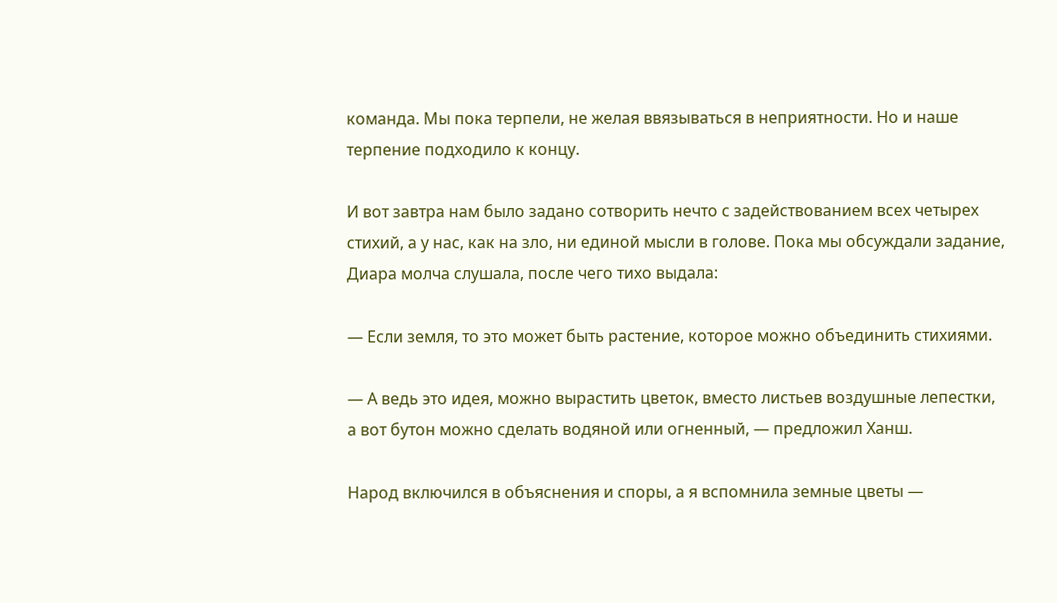команда. Мы пока терпели, не желая ввязываться в неприятности. Но и наше терпение подходило к концу.

И вот завтра нам было задано сотворить нечто с задействованием всех четырех стихий, а у нас, как на зло, ни единой мысли в голове. Пока мы обсуждали задание, Диара молча слушала, после чего тихо выдала:

— Если земля, то это может быть растение, которое можно объединить стихиями.

— А ведь это идея, можно вырастить цветок, вместо листьев воздушные лепестки, а вот бутон можно сделать водяной или огненный, — предложил Ханш.

Народ включился в объяснения и споры, а я вспомнила земные цветы —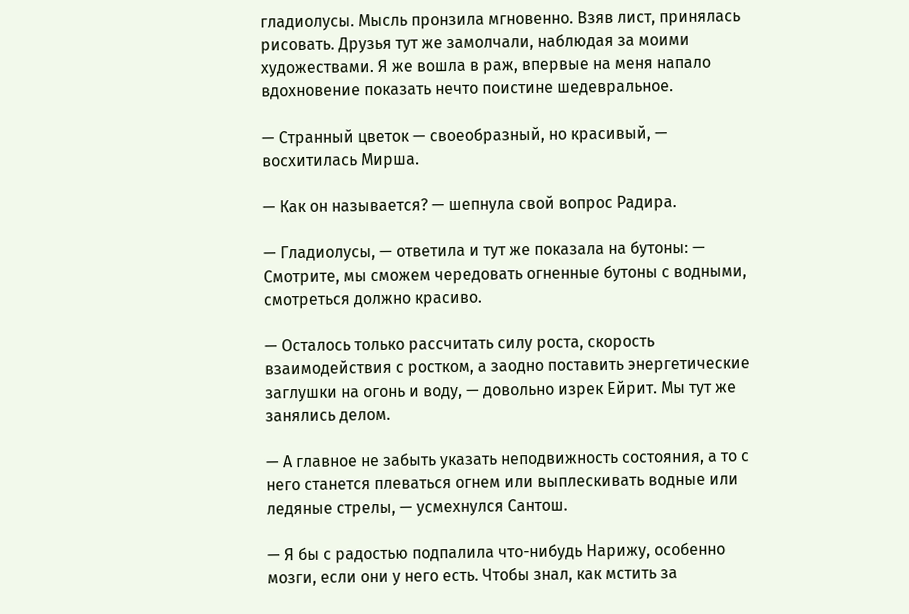гладиолусы. Мысль пронзила мгновенно. Взяв лист, принялась рисовать. Друзья тут же замолчали, наблюдая за моими художествами. Я же вошла в раж, впервые на меня напало вдохновение показать нечто поистине шедевральное.

— Странный цветок — своеобразный, но красивый, — восхитилась Мирша.

— Как он называется? — шепнула свой вопрос Радира.

— Гладиолусы, — ответила и тут же показала на бутоны: — Смотрите, мы сможем чередовать огненные бутоны с водными, смотреться должно красиво.

— Осталось только рассчитать силу роста, скорость взаимодействия с ростком, а заодно поставить энергетические заглушки на огонь и воду, — довольно изрек Ейрит. Мы тут же занялись делом.

— А главное не забыть указать неподвижность состояния, а то с него станется плеваться огнем или выплескивать водные или ледяные стрелы, — усмехнулся Сантош.

— Я бы с радостью подпалила что-нибудь Нарижу, особенно мозги, если они у него есть. Чтобы знал, как мстить за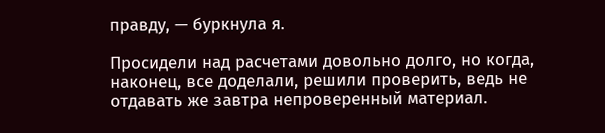правду, — буркнула я.

Просидели над расчетами довольно долго, но когда, наконец, все доделали, решили проверить, ведь не отдавать же завтра непроверенный материал.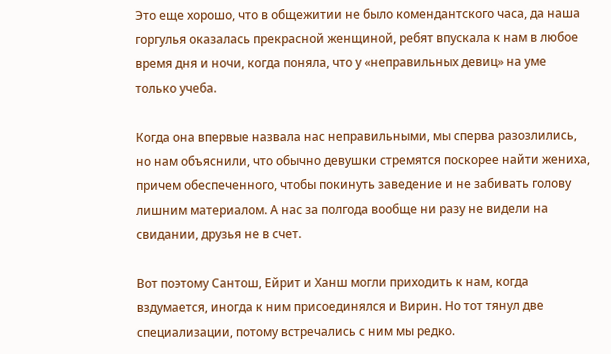Это еще хорошо, что в общежитии не было комендантского часа, да наша горгулья оказалась прекрасной женщиной, ребят впускала к нам в любое время дня и ночи, когда поняла, что у «неправильных девиц» на уме только учеба.

Когда она впервые назвала нас неправильными, мы сперва разозлились, но нам объяснили, что обычно девушки стремятся поскорее найти жениха, причем обеспеченного, чтобы покинуть заведение и не забивать голову лишним материалом. А нас за полгода вообще ни разу не видели на свидании, друзья не в счет.

Вот поэтому Сантош, Ейрит и Ханш могли приходить к нам, когда вздумается, иногда к ним присоединялся и Вирин. Но тот тянул две специализации, потому встречались с ним мы редко.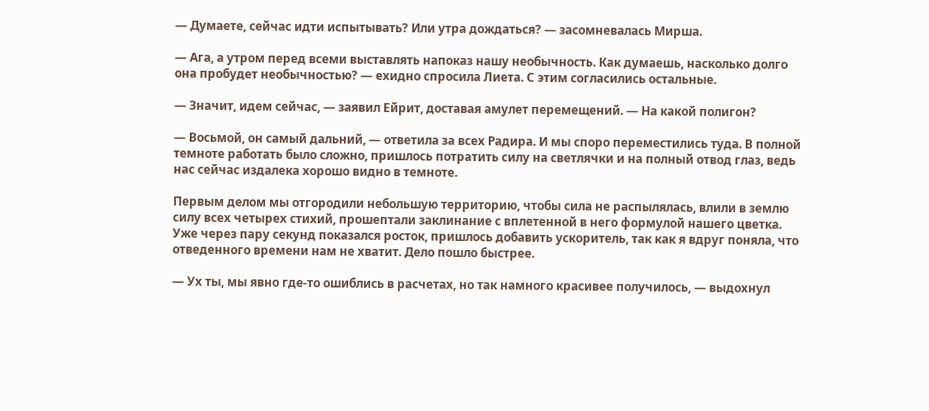— Думаете, сейчас идти испытывать? Или утра дождаться? — засомневалась Мирша.

— Ага, а утром перед всеми выставлять напоказ нашу необычность. Как думаешь, насколько долго она пробудет необычностью? — ехидно спросила Лиета. С этим согласились остальные.

— Значит, идем сейчас, — заявил Ейрит, доставая амулет перемещений. — На какой полигон?

— Восьмой, он самый дальний, — ответила за всех Радира. И мы споро переместились туда. В полной темноте работать было сложно, пришлось потратить силу на светлячки и на полный отвод глаз, ведь нас сейчас издалека хорошо видно в темноте.

Первым делом мы отгородили небольшую территорию, чтобы сила не распылялась, влили в землю силу всех четырех стихий, прошептали заклинание с вплетенной в него формулой нашего цветка. Уже через пару секунд показался росток, пришлось добавить ускоритель, так как я вдруг поняла, что отведенного времени нам не хватит. Дело пошло быстрее.

— Ух ты, мы явно где-то ошиблись в расчетах, но так намного красивее получилось, — выдохнул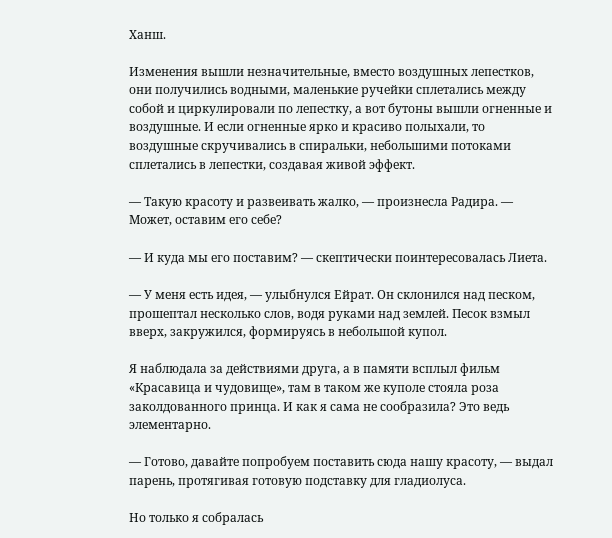Ханш.

Изменения вышли незначительные, вместо воздушных лепестков, они получились водными, маленькие ручейки сплетались между собой и циркулировали по лепестку, а вот бутоны вышли огненные и воздушные. И если огненные ярко и красиво полыхали, то воздушные скручивались в спиральки, небольшими потоками сплетались в лепестки, создавая живой эффект.

— Такую красоту и развеивать жалко, — произнесла Радира. — Может, оставим его себе?

— И куда мы его поставим? — скептически поинтересовалась Лиета.

— У меня есть идея, — улыбнулся Ейрат. Он склонился над песком, прошептал несколько слов, водя руками над землей. Песок взмыл вверх, закружился, формируясь в небольшой купол.

Я наблюдала за действиями друга, а в памяти всплыл фильм «Красавица и чудовище», там в таком же куполе стояла роза заколдованного принца. И как я сама не сообразила? Это ведь элементарно.

— Готово, давайте попробуем поставить сюда нашу красоту, — выдал парень, протягивая готовую подставку для гладиолуса.

Но только я собралась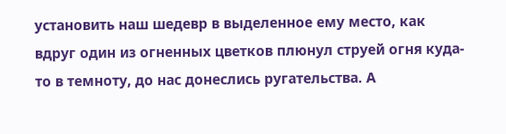установить наш шедевр в выделенное ему место, как вдруг один из огненных цветков плюнул струей огня куда-то в темноту, до нас донеслись ругательства. А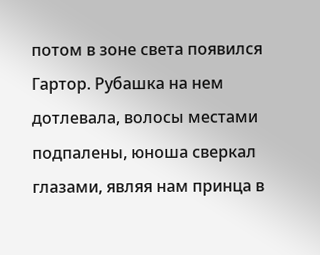потом в зоне света появился Гартор. Рубашка на нем дотлевала, волосы местами подпалены, юноша сверкал глазами, являя нам принца в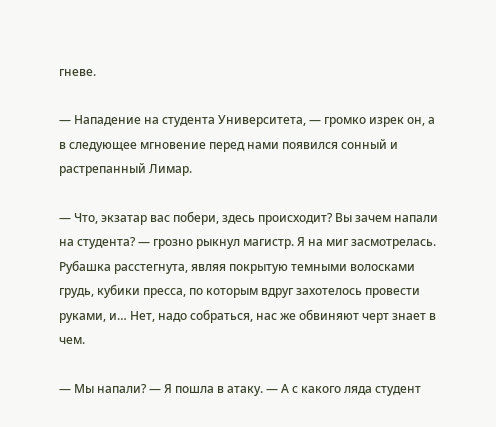гневе.

— Нападение на студента Университета, — громко изрек он, а в следующее мгновение перед нами появился сонный и растрепанный Лимар.

— Что, экзатар вас побери, здесь происходит? Вы зачем напали на студента? — грозно рыкнул магистр. Я на миг засмотрелась. Рубашка расстегнута, являя покрытую темными волосками грудь, кубики пресса, по которым вдруг захотелось провести руками, и… Нет, надо собраться, нас же обвиняют черт знает в чем.

— Мы напали? — Я пошла в атаку. — А с какого ляда студент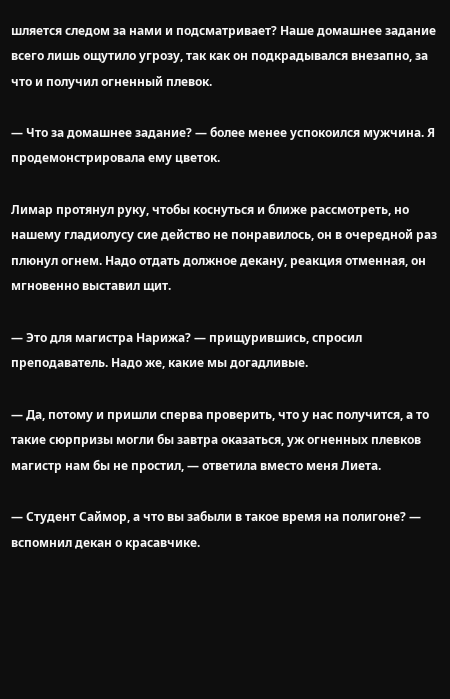шляется следом за нами и подсматривает? Наше домашнее задание всего лишь ощутило угрозу, так как он подкрадывался внезапно, за что и получил огненный плевок.

— Что за домашнее задание? — более менее успокоился мужчина. Я продемонстрировала ему цветок.

Лимар протянул руку, чтобы коснуться и ближе рассмотреть, но нашему гладиолусу сие действо не понравилось, он в очередной раз плюнул огнем. Надо отдать должное декану, реакция отменная, он мгновенно выставил щит.

— Это для магистра Нарижа? — прищурившись, спросил преподаватель. Надо же, какие мы догадливые.

— Да, потому и пришли сперва проверить, что у нас получится, а то такие сюрпризы могли бы завтра оказаться, уж огненных плевков магистр нам бы не простил, — ответила вместо меня Лиета.

— Студент Саймор, а что вы забыли в такое время на полигоне? — вспомнил декан о красавчике.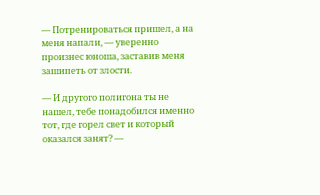— Потренироваться пришел, а на меня напали, — уверенно произнес юноша, заставив меня зашипеть от злости.

— И другого полигона ты не нашел, тебе понадобился именно тот, где горел свет и который оказался занят? —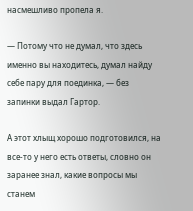насмешливо пропела я.

— Потому что не думал, что здесь именно вы находитесь, думал найду себе пару для поединка, — без запинки выдал Гартор.

А этот хлыщ хорошо подготовился, на все-то у него есть ответы, словно он заранее знал, какие вопросы мы станем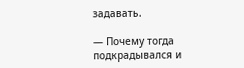задавать.

— Почему тогда подкрадывался и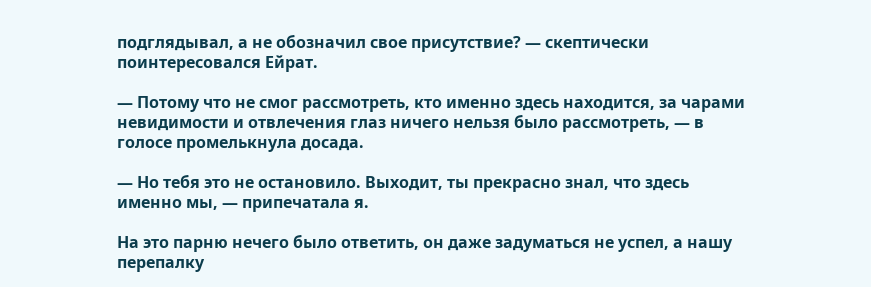подглядывал, а не обозначил свое присутствие? — скептически поинтересовался Ейрат.

— Потому что не смог рассмотреть, кто именно здесь находится, за чарами невидимости и отвлечения глаз ничего нельзя было рассмотреть, — в голосе промелькнула досада.

— Но тебя это не остановило. Выходит, ты прекрасно знал, что здесь именно мы, — припечатала я.

На это парню нечего было ответить, он даже задуматься не успел, а нашу перепалку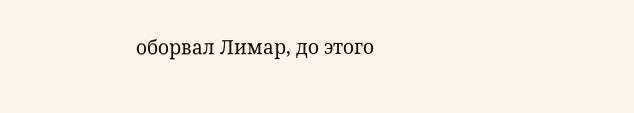оборвал Лимар, до этого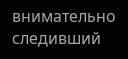внимательно следивший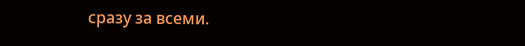сразу за всеми.